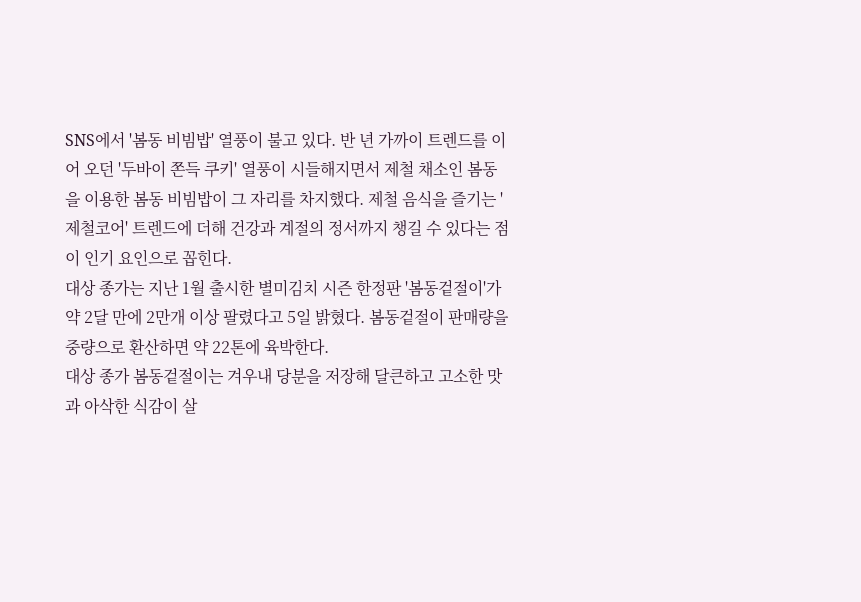SNS에서 '봄동 비빔밥' 열풍이 불고 있다. 반 년 가까이 트렌드를 이어 오던 '두바이 쫀득 쿠키' 열풍이 시들해지면서 제철 채소인 봄동을 이용한 봄동 비빔밥이 그 자리를 차지했다. 제철 음식을 즐기는 '제철코어' 트렌드에 더해 건강과 계절의 정서까지 챙길 수 있다는 점이 인기 요인으로 꼽힌다.
대상 종가는 지난 1월 출시한 별미김치 시즌 한정판 '봄동겉절이'가 약 2달 만에 2만개 이상 팔렸다고 5일 밝혔다. 봄동겉절이 판매량을 중량으로 환산하면 약 22톤에 육박한다.
대상 종가 봄동겉절이는 겨우내 당분을 저장해 달큰하고 고소한 맛과 아삭한 식감이 살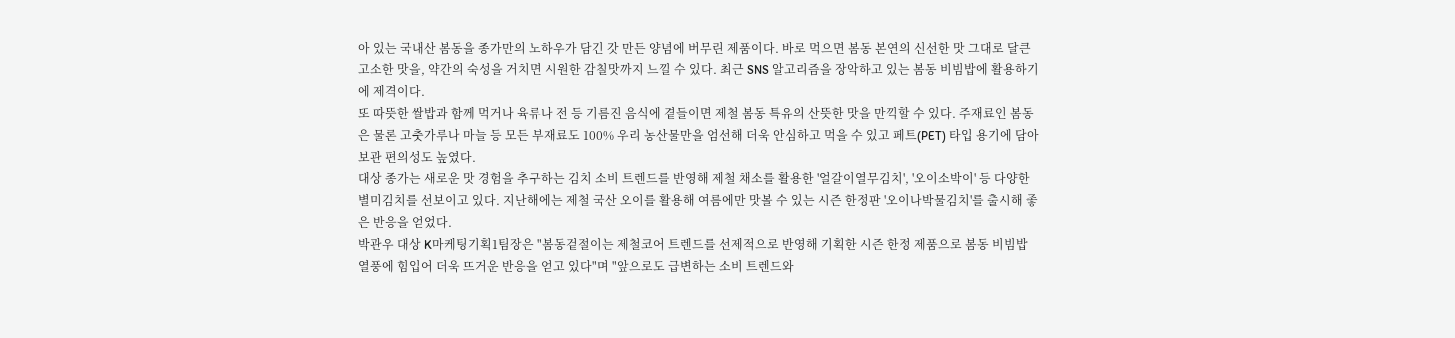아 있는 국내산 봄동을 종가만의 노하우가 담긴 갓 만든 양념에 버무린 제품이다. 바로 먹으면 봄동 본연의 신선한 맛 그대로 달큰고소한 맛을, 약간의 숙성을 거치면 시원한 감칠맛까지 느낄 수 있다. 최근 SNS 알고리즘을 장악하고 있는 봄동 비빔밥에 활용하기에 제격이다.
또 따뜻한 쌀밥과 함께 먹거나 육류나 전 등 기름진 음식에 곁들이면 제철 봄동 특유의 산뜻한 맛을 만끽할 수 있다. 주재료인 봄동은 물론 고춧가루나 마늘 등 모든 부재료도 100% 우리 농산물만을 엄선해 더욱 안심하고 먹을 수 있고 페트(PET) 타입 용기에 담아 보관 편의성도 높였다.
대상 종가는 새로운 맛 경험을 추구하는 김치 소비 트렌드를 반영해 제철 채소를 활용한 '얼갈이열무김치', '오이소박이' 등 다양한 별미김치를 선보이고 있다. 지난해에는 제철 국산 오이를 활용해 여름에만 맛볼 수 있는 시즌 한정판 '오이나박물김치'를 출시해 좋은 반응을 얻었다.
박관우 대상 K마케팅기획1팀장은 "봄동겉절이는 제철코어 트렌드를 선제적으로 반영해 기획한 시즌 한정 제품으로 봄동 비빔밥 열풍에 힘입어 더욱 뜨거운 반응을 얻고 있다"며 "앞으로도 급변하는 소비 트렌드와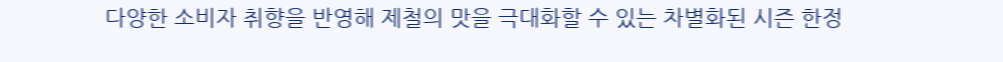다양한 소비자 취향을 반영해 제철의 맛을 극대화할 수 있는 차별화된 시즌 한정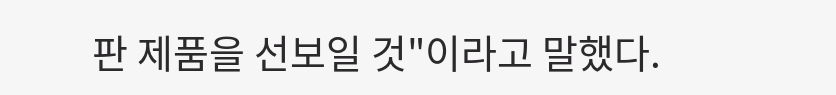판 제품을 선보일 것"이라고 말했다.